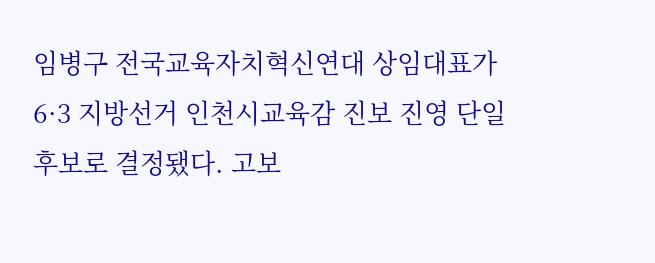임병구 전국교육자치혁신연대 상임대표가 6·3 지방선거 인천시교육감 진보 진영 단일 후보로 결정됐다. 고보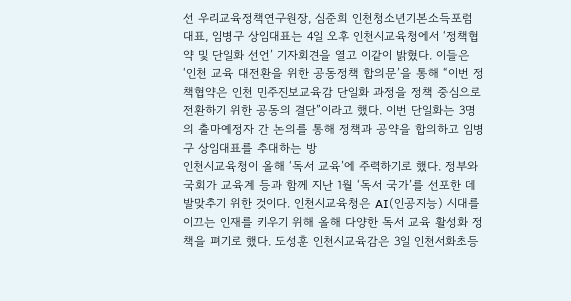선 우리교육정책연구원장, 심준희 인천청소년기본소득포럼 대표, 임병구 상임대표는 4일 오후 인천시교육청에서 ‘정책협약 및 단일화 선언’ 기자회견을 열고 이같이 밝혔다. 이들은 ‘인천 교육 대전환을 위한 공동정책 합의문’을 통해 “이번 정책협약은 인천 민주진보교육감 단일화 과정을 정책 중심으로 전환하기 위한 공동의 결단”이라고 했다. 이번 단일화는 3명의 출마예정자 간 논의를 통해 정책과 공약을 합의하고 임병구 상임대표를 추대하는 방
인천시교육청이 올해 ‘독서 교육’에 주력하기로 했다. 정부와 국회가 교육계 등과 함께 지난 1월 ‘독서 국가’를 선포한 데 발맞추기 위한 것이다. 인천시교육청은 AI(인공지능) 시대를 이끄는 인재를 키우기 위해 올해 다양한 독서 교육 활성화 정책을 펴기로 했다. 도성훈 인천시교육감은 3일 인천서화초등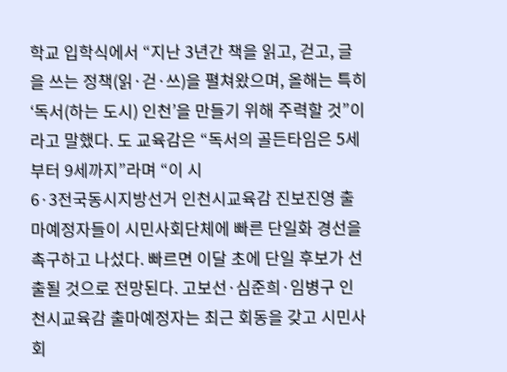학교 입학식에서 “지난 3년간 책을 읽고, 걷고, 글을 쓰는 정책(읽·걷·쓰)을 펼쳐왔으며, 올해는 특히 ‘독서(하는 도시) 인천’을 만들기 위해 주력할 것”이라고 말했다. 도 교육감은 “독서의 골든타임은 5세부터 9세까지”라며 “이 시
6·3전국동시지방선거 인천시교육감 진보진영 출마예정자들이 시민사회단체에 빠른 단일화 경선을 촉구하고 나섰다. 빠르면 이달 초에 단일 후보가 선출될 것으로 전망된다. 고보선·심준희·임병구 인천시교육감 출마예정자는 최근 회동을 갖고 시민사회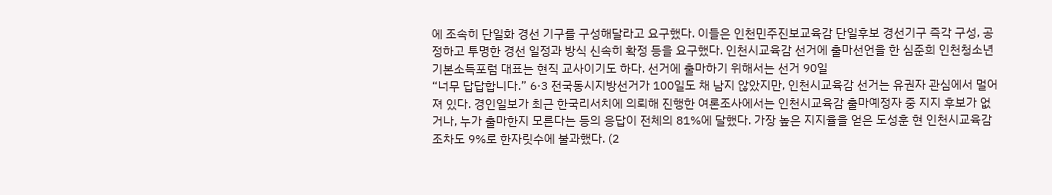에 조속히 단일화 경선 기구를 구성해달라고 요구했다. 이들은 인천민주진보교육감 단일후보 경선기구 즉각 구성, 공정하고 투명한 경선 일정과 방식 신속히 확정 등을 요구했다. 인천시교육감 선거에 출마선언을 한 심준희 인천청소년기본소득포럼 대표는 현직 교사이기도 하다. 선거에 출마하기 위해서는 선거 90일
“너무 답답합니다.” 6·3 전국동시지방선거가 100일도 채 남지 않았지만, 인천시교육감 선거는 유권자 관심에서 멀어져 있다. 경인일보가 최근 한국리서치에 의뢰해 진행한 여론조사에서는 인천시교육감 출마예정자 중 지지 후보가 없거나, 누가 출마한지 모른다는 등의 응답이 전체의 81%에 달했다. 가장 높은 지지율을 얻은 도성훈 현 인천시교육감조차도 9%로 한자릿수에 불과했다. (2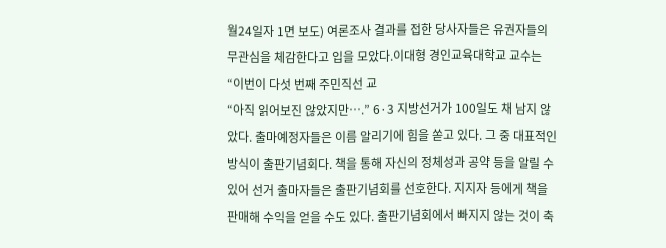월24일자 1면 보도) 여론조사 결과를 접한 당사자들은 유권자들의 무관심을 체감한다고 입을 모았다.이대형 경인교육대학교 교수는 “이번이 다섯 번째 주민직선 교
“아직 읽어보진 않았지만….” 6·3 지방선거가 100일도 채 남지 않았다. 출마예정자들은 이름 알리기에 힘을 쏟고 있다. 그 중 대표적인 방식이 출판기념회다. 책을 통해 자신의 정체성과 공약 등을 알릴 수 있어 선거 출마자들은 출판기념회를 선호한다. 지지자 등에게 책을 판매해 수익을 얻을 수도 있다. 출판기념회에서 빠지지 않는 것이 축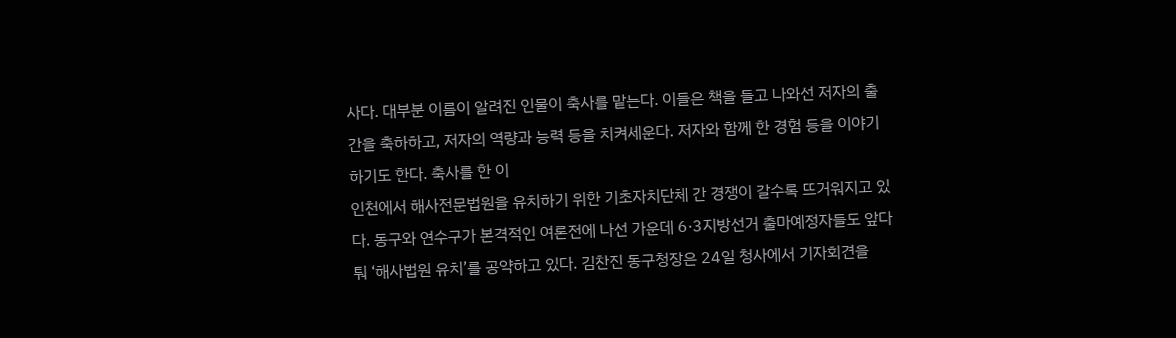사다. 대부분 이름이 알려진 인물이 축사를 맡는다. 이들은 책을 들고 나와선 저자의 출간을 축하하고, 저자의 역량과 능력 등을 치켜세운다. 저자와 함께 한 경험 등을 이야기하기도 한다. 축사를 한 이
인천에서 해사전문법원을 유치하기 위한 기초자치단체 간 경쟁이 갈수록 뜨거워지고 있다. 동구와 연수구가 본격적인 여론전에 나선 가운데 6·3지방선거 출마예정자들도 앞다퉈 ‘해사법원 유치’를 공약하고 있다. 김찬진 동구청장은 24일 청사에서 기자회견을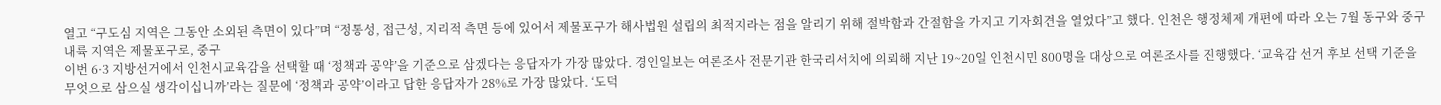열고 “구도심 지역은 그동안 소외된 측면이 있다”며 “정통성, 접근성, 지리적 측면 등에 있어서 제물포구가 해사법원 설립의 최적지라는 점을 알리기 위해 절박함과 간절함을 가지고 기자회견을 열었다”고 했다. 인천은 행정체제 개편에 따라 오는 7월 동구와 중구 내륙 지역은 제물포구로, 중구
이번 6·3 지방선거에서 인천시교육감을 선택할 때 ‘정책과 공약’을 기준으로 삼겠다는 응답자가 가장 많았다. 경인일보는 여론조사 전문기관 한국리서치에 의뢰해 지난 19~20일 인천시민 800명을 대상으로 여론조사를 진행했다. ‘교육감 선거 후보 선택 기준을 무엇으로 삼으실 생각이십니까’라는 질문에 ‘정책과 공약’이라고 답한 응답자가 28%로 가장 많았다. ‘도덕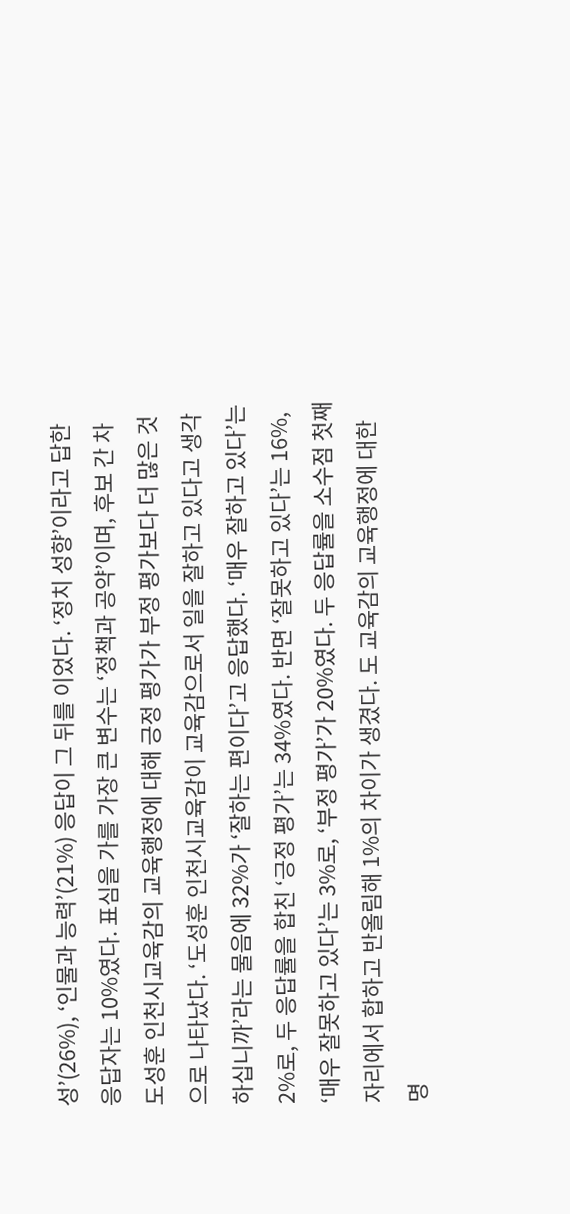성’(26%), ‘인물과 능력’(21%) 응답이 그 뒤를 이었다. ‘정치 성향’이라고 답한 응답자는 10%였다. 표심을 가를 가장 큰 변수는 ‘정책과 공약’이며, 후보 간 차
도성훈 인천시교육감의 교육행정에 대해 긍정 평가가 부정 평가보다 더 많은 것으로 나타났다. ‘도성훈 인천시교육감이 교육감으로서 일을 잘하고 있다고 생각하십니까’라는 물음에 32%가 ‘잘하는 편이다’고 응답했다. ‘매우 잘하고 있다’는 2%로, 두 응답률을 합친 ‘긍정 평가’는 34%였다. 반면 ‘잘못하고 있다’는 16%, ‘매우 잘못하고 있다’는 3%로, ‘부정 평가’가 20%였다. 두 응답률을 소수점 첫째 자리에서 합하고 반올림해 1%의 차이가 생겼다. 도 교육감의 교육행정에 대한 명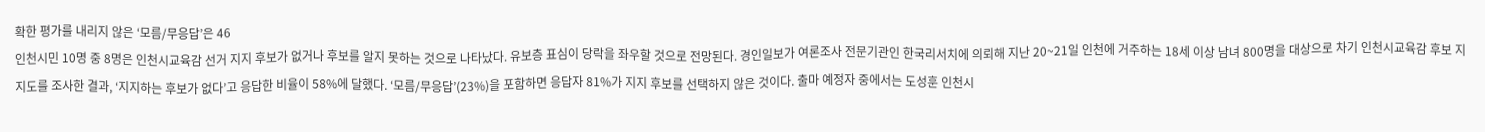확한 평가를 내리지 않은 ‘모름/무응답’은 46
인천시민 10명 중 8명은 인천시교육감 선거 지지 후보가 없거나 후보를 알지 못하는 것으로 나타났다. 유보층 표심이 당락을 좌우할 것으로 전망된다. 경인일보가 여론조사 전문기관인 한국리서치에 의뢰해 지난 20~21일 인천에 거주하는 18세 이상 남녀 800명을 대상으로 차기 인천시교육감 후보 지지도를 조사한 결과, ‘지지하는 후보가 없다’고 응답한 비율이 58%에 달했다. ‘모름/무응답’(23%)을 포함하면 응답자 81%가 지지 후보를 선택하지 않은 것이다. 출마 예정자 중에서는 도성훈 인천시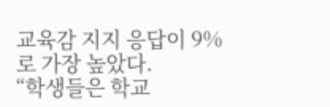교육감 지지 응답이 9%로 가장 높았다.
“학생들은 학교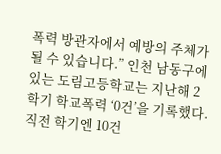폭력 방관자에서 예방의 주체가 될 수 있습니다.” 인천 남동구에 있는 도림고등학교는 지난해 2학기 학교폭력 ‘0건’을 기록했다. 직전 학기엔 10건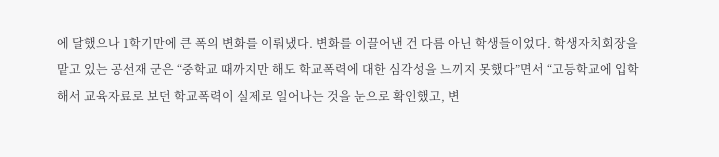에 달했으나 1학기만에 큰 폭의 변화를 이뤄냈다. 변화를 이끌어낸 건 다름 아닌 학생들이었다. 학생자치회장을 맡고 있는 공선재 군은 “중학교 때까지만 해도 학교폭력에 대한 심각성을 느끼지 못했다”면서 “고등학교에 입학해서 교육자료로 보던 학교폭력이 실제로 일어나는 것을 눈으로 확인했고, 변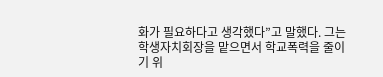화가 필요하다고 생각했다”고 말했다. 그는 학생자치회장을 맡으면서 학교폭력을 줄이기 위